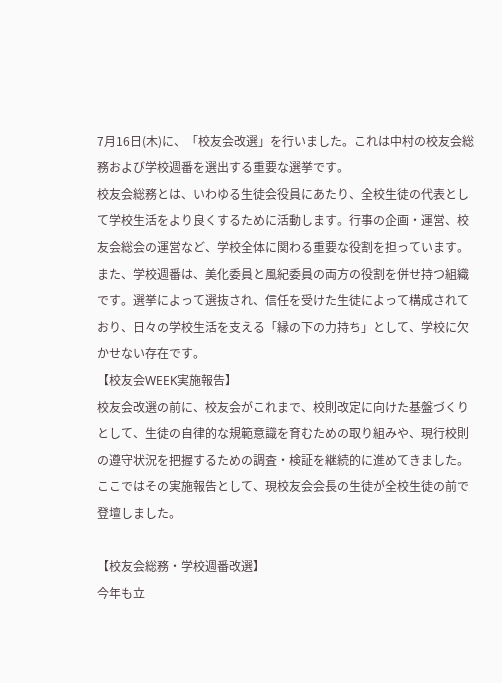7月16日(木)に、「校友会改選」を行いました。これは中村の校友会総務および学校週番を選出する重要な選挙です。
校友会総務とは、いわゆる生徒会役員にあたり、全校生徒の代表として学校生活をより良くするために活動します。行事の企画・運営、校友会総会の運営など、学校全体に関わる重要な役割を担っています。
また、学校週番は、美化委員と風紀委員の両方の役割を併せ持つ組織です。選挙によって選抜され、信任を受けた生徒によって構成されており、日々の学校生活を支える「縁の下の力持ち」として、学校に欠かせない存在です。
【校友会WEEK実施報告】
校友会改選の前に、校友会がこれまで、校則改定に向けた基盤づくりとして、生徒の自律的な規範意識を育むための取り組みや、現行校則の遵守状況を把握するための調査・検証を継続的に進めてきました。ここではその実施報告として、現校友会会長の生徒が全校生徒の前で登壇しました。

【校友会総務・学校週番改選】
今年も立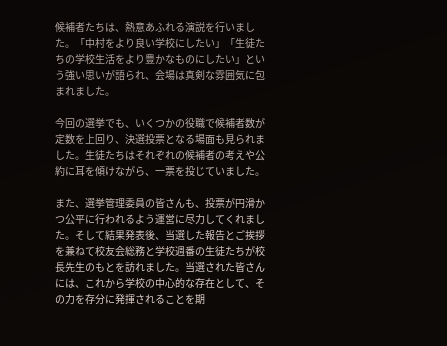候補者たちは、熱意あふれる演説を行いました。「中村をより良い学校にしたい」「生徒たちの学校生活をより豊かなものにしたい」という強い思いが語られ、会場は真剣な雰囲気に包まれました。

今回の選挙でも、いくつかの役職で候補者数が定数を上回り、決選投票となる場面も見られました。生徒たちはそれぞれの候補者の考えや公約に耳を傾けながら、一票を投じていました。

また、選挙管理委員の皆さんも、投票が円滑かつ公平に行われるよう運営に尽力してくれました。そして結果発表後、当選した報告とご挨拶を兼ねて校友会総務と学校週番の生徒たちが校長先生のもとを訪れました。当選された皆さんには、これから学校の中心的な存在として、その力を存分に発揮されることを期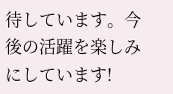待しています。今後の活躍を楽しみにしています!